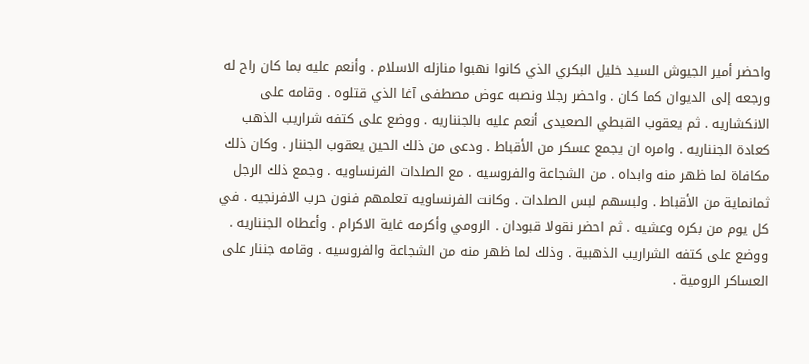واحضر أمير الجيوش السيد خليل البكري الذي كانوا نهبوا منازله الاسلام . وأنعم عليه بما كان راح له ورجعه إلى الديوان كما كان . واحضر رجلا ونصبه عوض مصطفى آغا الذي قتلوه . وقامه على الانكشاريه . ثم يعقوب القبطي الصعيدى أنعم عليه بالجنناريه . ووضع على كتفه شراريب الذهب كعادة الجنناريه . وامره ان يجمع عسكر من الأقباط . ودعى من ذلك الحين يعقوب الجننار . وكان ذلك مكافاة لما ظهر منه وابداه . من الشجاعة والفروسيه . مع الصلدات الفرنساويه . وجمع ذلك الرجل ثمانماية من الأقباط . ولبسهم لبس الصلدات . وكانت الفرنساويه تعلمهم فنون حرب الافرنجيه . في كل يوم من بكره وعشيه . ثم احضر نقولا قبودان . الرومي وأكرمه غاية الاكرام . وأعطاه الجنناريه . ووضع على كتفه الشراريب الذهبية . وذلك لما ظهر منه من الشجاعة والفروسيه . وقامه جننار على العساكر الرومية .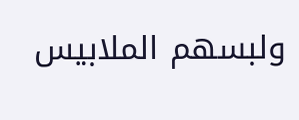ولبسهم الملابيس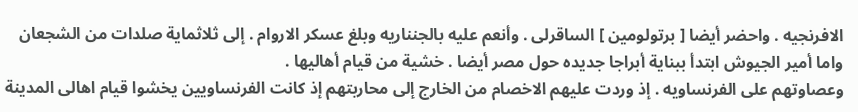الافرنجيه . واحضر أيضا [ برتولومين ] الساقرلى . وأنعم عليه بالجنناريه وبلغ عسكر الاروام . إلى ثلاثماية صلدات من الشجعان
واما أمير الجيوش ابتدأ ببناية أبراجا جديده حول مصر أيضا . خشية من قيام أهاليها .
وعصاوتهم على الفرنساويه . إذ وردت عليهم الاخصام من الخارج إلى محاربتهم إذ كانت الفرنساويين يخشوا قيام اهالى المدينة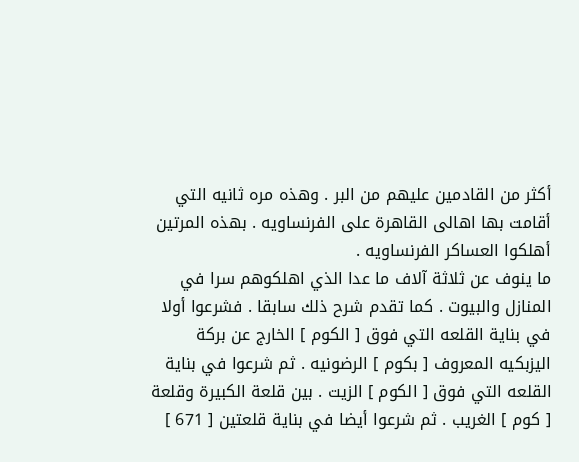أكثر من القادمين عليهم من البر . وهذه مره ثانيه التي أقامت بها اهالى القاهرة على الفرنساويه . بهذه المرتين أهلكوا العساكر الفرنساويه .
ما ينوف عن ثلاثة آلاف ما عدا الذي اهلكوهم سرا في المنازل والبيوت . كما تقدم شرح ذلك سابقا . فشرعوا أولا في بناية القلعه التي فوق [ الكوم ] الخارج عن بركة اليزبكيه المعروف [ بكوم ] الرضونيه . ثم شرعوا في بناية القلعه التي فوق [ الكوم ] الزيت . بين قلعة الكبيرة وقلعة [ كوم ] الغريب . ثم شرعوا أيضا في بناية قلعتين [ 671 ]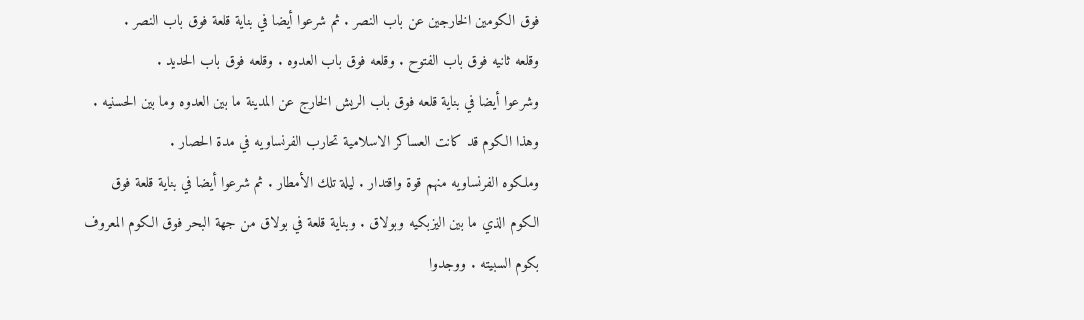فوق الكومين الخارجين عن باب النصر . ثم شرعوا أيضا في بناية قلعة فوق باب النصر .
وقلعه ثانيه فوق باب الفتوح . وقلعه فوق باب العدوه . وقلعه فوق باب الحديد .
وشرعوا أيضا في بناية قلعه فوق باب الريش الخارج عن المدينة ما بين العدوه وما بين الحسنيه . وهذا الكوم قد كانت العساكر الاسلامية تحارب الفرنساويه في مدة الحصار .
وملكوه الفرنساويه منهم قوة واقتدار . ليلة تلك الأمطار . ثم شرعوا أيضا في بناية قلعة فوق الكوم الذي ما بين اليزبكيه وبولاق . وبناية قلعة في بولاق من جهة البحر فوق الكوم المعروف بكوم السبيته . ووجدوا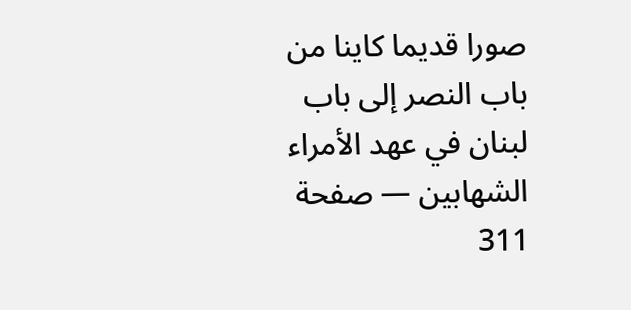صورا قديما كاينا من باب النصر إلى باب
لبنان في عهد الأمراء الشهابين — صفحة 311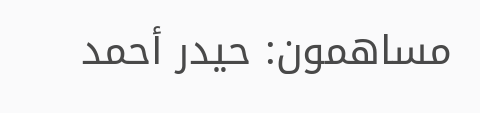مساهمون: حيدر أحمد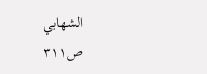الشهابي
ص٣١١